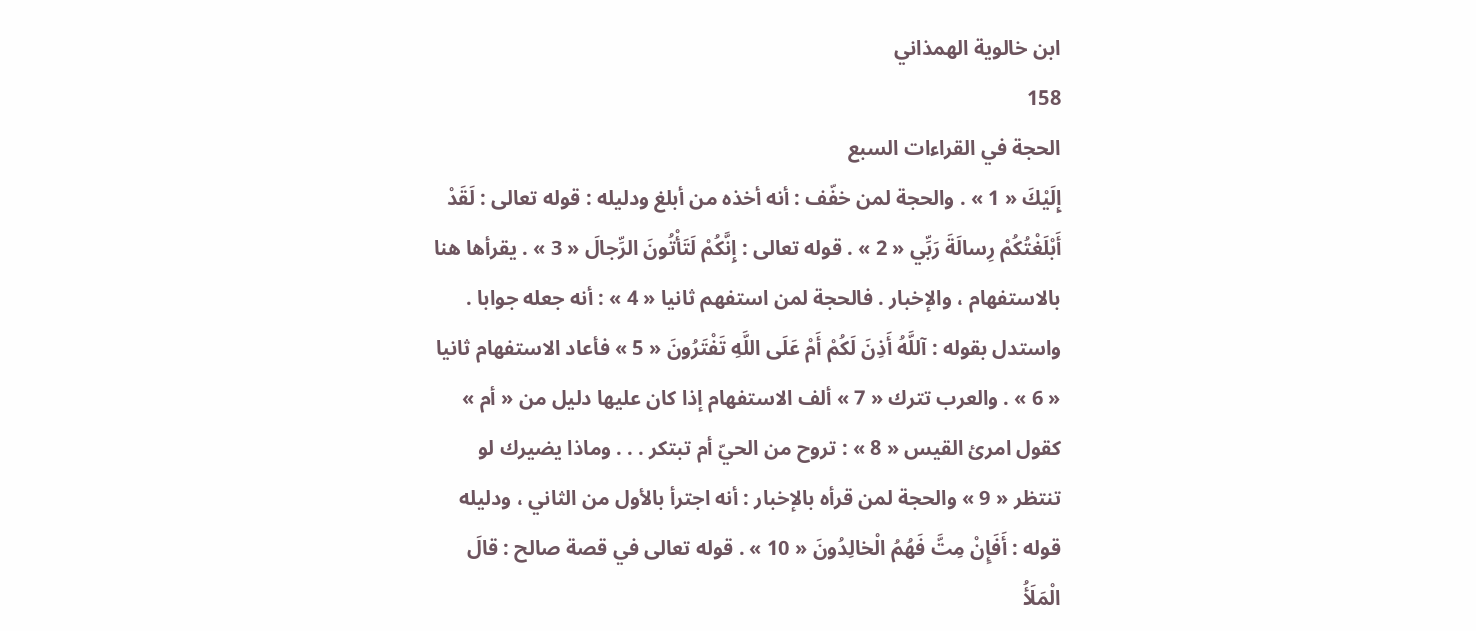ابن خالوية الهمذاني
158
الحجة في القراءات السبع
إِلَيْكَ « 1 » . والحجة لمن خفّف : أنه أخذه من أبلغ ودليله : قوله تعالى : لَقَدْ أَبْلَغْتُكُمْ رِسالَةَ رَبِّي « 2 » . قوله تعالى : إِنَّكُمْ لَتَأْتُونَ الرِّجالَ « 3 » . يقرأها هنا بالاستفهام ، والإخبار . فالحجة لمن استفهم ثانيا « 4 » : أنه جعله جوابا . واستدل بقوله : آللَّهُ أَذِنَ لَكُمْ أَمْ عَلَى اللَّهِ تَفْتَرُونَ « 5 » فأعاد الاستفهام ثانيا « 6 » . والعرب تترك « 7 » ألف الاستفهام إذا كان عليها دليل من « أم » كقول امرئ القيس « 8 » : تروح من الحيّ أم تبتكر . . . وماذا يضيرك لو تنتظر « 9 » والحجة لمن قرأه بالإخبار : أنه اجترأ بالأول من الثاني ، ودليله قوله : أَفَإِنْ مِتَّ فَهُمُ الْخالِدُونَ « 10 » . قوله تعالى في قصة صالح : قالَ الْمَلَأُ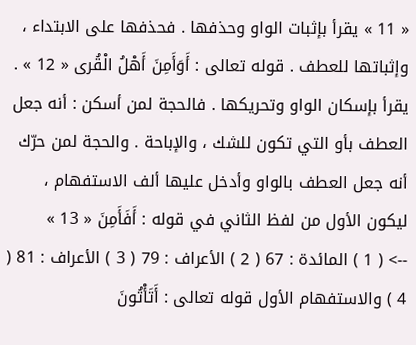« 11 » يقرأ بإثبات الواو وحذفها . فحذفها على الابتداء ، وإثباتها للعطف . قوله تعالى : أَوَأَمِنَ أَهْلُ الْقُرى « 12 » . يقرأ بإسكان الواو وتحريكها . فالحجة لمن أسكن : أنه جعل العطف بأو التي تكون للشك ، والإباحة . والحجة لمن حرّك أنه جعل العطف بالواو وأدخل عليها ألف الاستفهام ، ليكون الأول من لفظ الثاني في قوله : أَفَأَمِنَ « 13 »
--> ( 1 ) المائدة : 67 ( 2 ) الأعراف : 79 ( 3 ) الأعراف : 81 ( 4 ) والاستفهام الأول قوله تعالى : أَتَأْتُونَ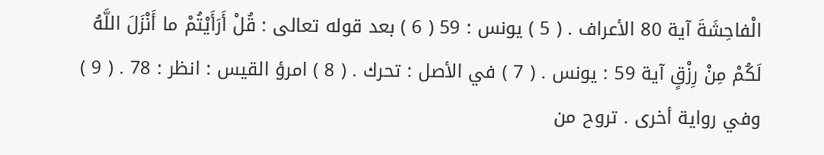الْفاحِشَةَ آية 80 الأعراف . ( 5 ) يونس : 59 ( 6 ) بعد قوله تعالى : قُلْ أَرَأَيْتُمْ ما أَنْزَلَ اللَّهُ لَكُمْ مِنْ رِزْقٍ آية 59 : يونس . ( 7 ) في الأصل : تحرك . ( 8 ) امرؤ القيس : انظر : 78 . ( 9 ) وفي رواية أخرى . تروح من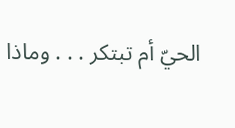الحيّ أم تبتكر . . . وماذا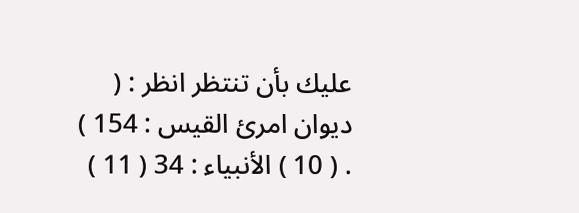عليك بأن تنتظر انظر : ( ديوان امرئ القيس : 154 ) . ( 10 ) الأنبياء : 34 ( 11 )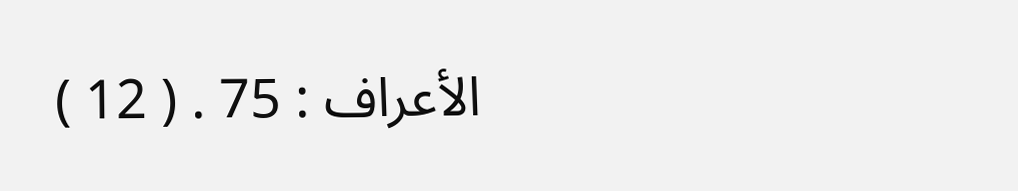الأعراف : 75 . ( 12 )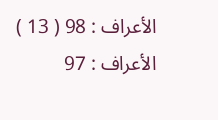الأعراف : 98 ( 13 ) الأعراف : 97